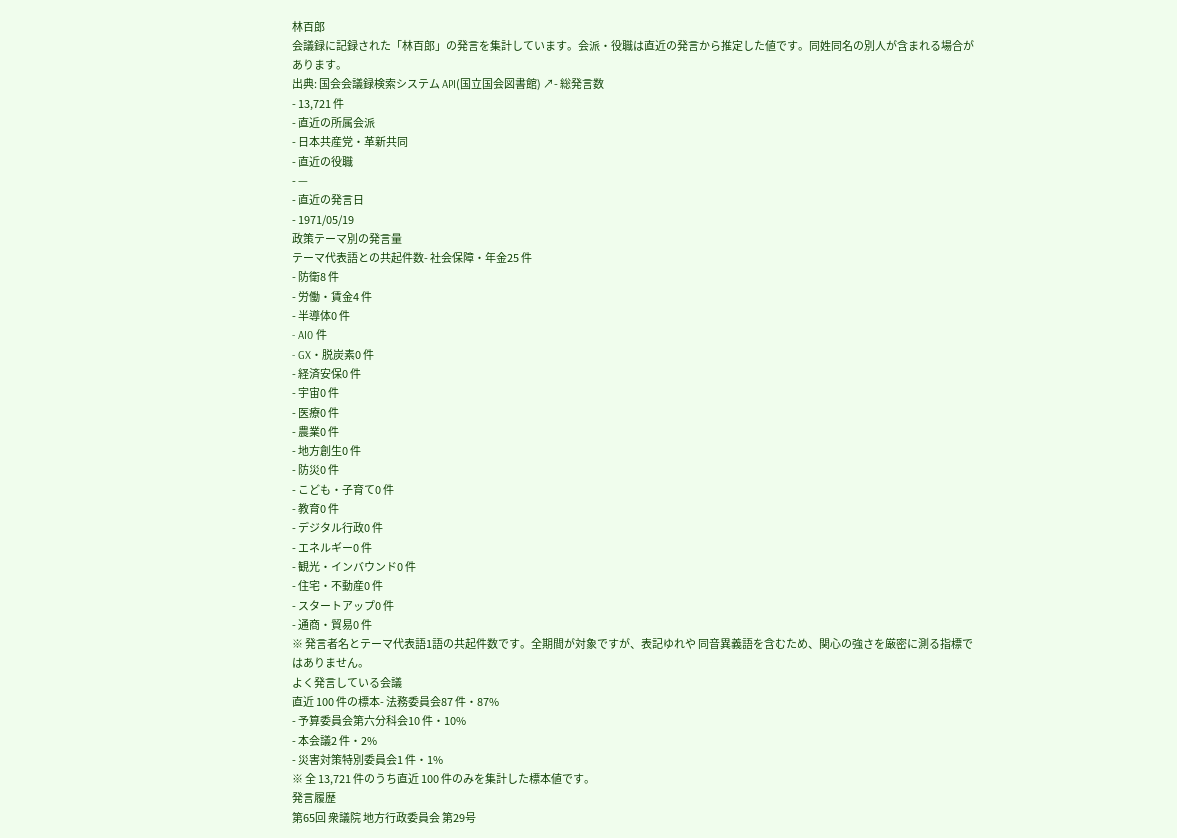林百郎
会議録に記録された「林百郎」の発言を集計しています。会派・役職は直近の発言から推定した値です。同姓同名の別人が含まれる場合があります。
出典: 国会会議録検索システム API(国立国会図書館) ↗- 総発言数
- 13,721 件
- 直近の所属会派
- 日本共産党・革新共同
- 直近の役職
- —
- 直近の発言日
- 1971/05/19
政策テーマ別の発言量
テーマ代表語との共起件数- 社会保障・年金25 件
- 防衛8 件
- 労働・賃金4 件
- 半導体0 件
- AI0 件
- GX・脱炭素0 件
- 経済安保0 件
- 宇宙0 件
- 医療0 件
- 農業0 件
- 地方創生0 件
- 防災0 件
- こども・子育て0 件
- 教育0 件
- デジタル行政0 件
- エネルギー0 件
- 観光・インバウンド0 件
- 住宅・不動産0 件
- スタートアップ0 件
- 通商・貿易0 件
※ 発言者名とテーマ代表語1語の共起件数です。全期間が対象ですが、表記ゆれや 同音異義語を含むため、関心の強さを厳密に測る指標ではありません。
よく発言している会議
直近 100 件の標本- 法務委員会87 件・87%
- 予算委員会第六分科会10 件・10%
- 本会議2 件・2%
- 災害対策特別委員会1 件・1%
※ 全 13,721 件のうち直近 100 件のみを集計した標本値です。
発言履歴
第65回 衆議院 地方行政委員会 第29号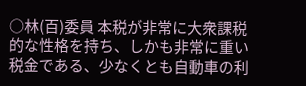○林(百)委員 本税が非常に大衆課税的な性格を持ち、しかも非常に重い税金である、少なくとも自動車の利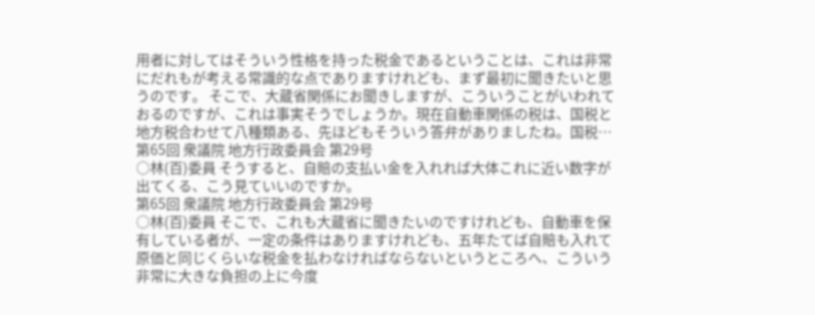用者に対してはそういう性格を持った税金であるということは、これは非常にだれもが考える常識的な点でありますけれども、まず最初に聞きたいと思うのです。 そこで、大蔵省関係にお聞きしますが、こういうことがいわれておるのですが、これは事実そうでしょうか。現在自動車関係の税は、国税と地方税合わせて八種類ある、先ほどもそういう答弁がありましたね。国税…
第65回 衆議院 地方行政委員会 第29号
○林(百)委員 そうすると、自賠の支払い金を入れれば大体これに近い数字が出てくる、こう見ていいのですか。
第65回 衆議院 地方行政委員会 第29号
○林(百)委員 そこで、これも大蔵省に聞きたいのですけれども、自動車を保有している者が、一定の条件はありますけれども、五年たてば自賠も入れて原価と同じくらいな税金を払わなければならないというところへ、こういう非常に大きな負担の上に今度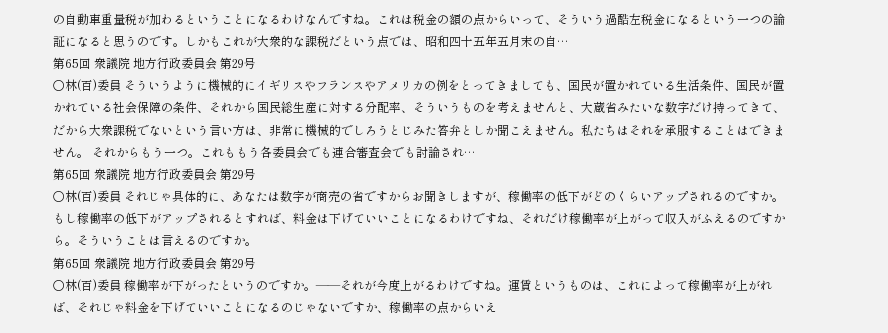の自動車重量税が加わるということになるわけなんですね。これは税金の額の点からいって、そういう過酷左税金になるという一つの論証になると思うのです。しかもこれが大衆的な課税だという点では、昭和四十五年五月末の自…
第65回 衆議院 地方行政委員会 第29号
○林(百)委員 そういうように機械的にイギリスやフランスやアメリカの例をとってきましても、国民が置かれている生活条件、国民が置かれている社会保障の条件、それから国民総生産に対する分配率、そういうものを考えませんと、大蔵省みたいな数字だけ持ってきて、だから大衆課税でないという言い方は、非常に機械的でしろうとじみた答弁としか聞こえません。私たちはそれを承服することはできません。 それからもう一つ。これももう各委員会でも連合審査会でも討論され…
第65回 衆議院 地方行政委員会 第29号
○林(百)委員 それじゃ具体的に、あなたは数字が商売の省ですからお聞きしますが、稼働率の低下がどのくらいアップされるのですか。もし稼働率の低下がアップされるとすれば、料金は下げていいことになるわけですね、それだけ稼働率が上がって収入がふえるのですから。そういうことは言えるのですか。
第65回 衆議院 地方行政委員会 第29号
○林(百)委員 稼働率が下がったというのですか。——それが今度上がるわけですね。運賃というものは、これによって稼働率が上がれば、それじゃ料金を下げていいことになるのじゃないですか、稼働率の点からいえ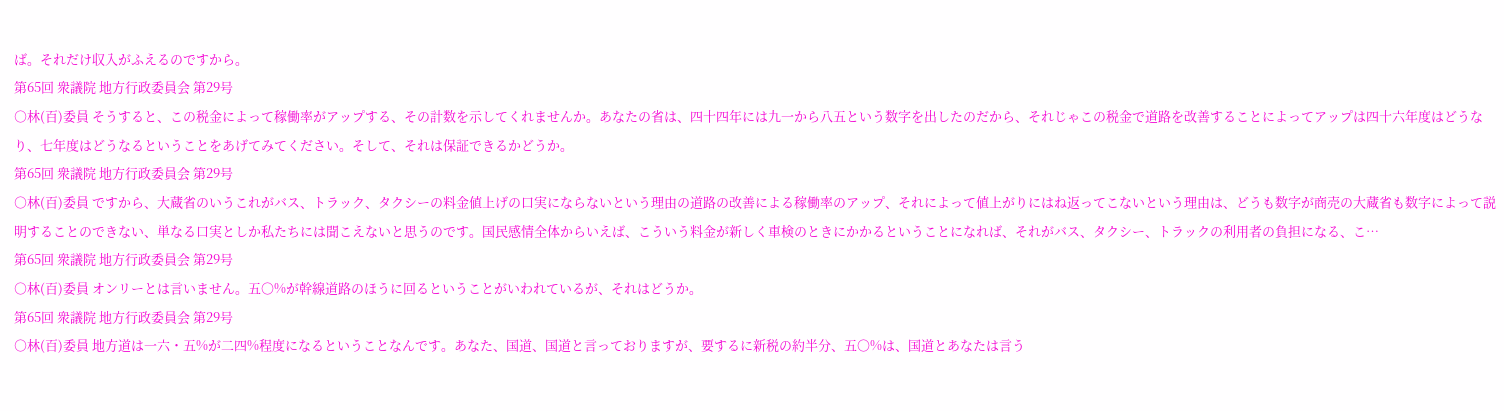ば。それだけ収入がふえるのですから。
第65回 衆議院 地方行政委員会 第29号
○林(百)委員 そうすると、この税金によって稼働率がアップする、その計数を示してくれませんか。あなたの省は、四十四年には九一から八五という数字を出したのだから、それじゃこの税金で道路を改善することによってアップは四十六年度はどうなり、七年度はどうなるということをあげてみてください。そして、それは保証できるかどうか。
第65回 衆議院 地方行政委員会 第29号
○林(百)委員 ですから、大蔵省のいうこれがバス、トラック、タクシーの料金値上げの口実にならないという理由の道路の改善による稼働率のアップ、それによって値上がりにはね返ってこないという理由は、どうも数字が商売の大蔵省も数字によって説明することのできない、単なる口実としか私たちには聞こえないと思うのです。国民感情全体からいえば、こういう料金が新しく車検のときにかかるということになれば、それがバス、タクシー、トラックの利用者の負担になる、こ…
第65回 衆議院 地方行政委員会 第29号
○林(百)委員 オンリーとは言いません。五〇%が幹線道路のほうに回るということがいわれているが、それはどうか。
第65回 衆議院 地方行政委員会 第29号
○林(百)委員 地方道は一六・五%が二四%程度になるということなんです。あなた、国道、国道と言っておりますが、要するに新税の約半分、五〇%は、国道とあなたは言う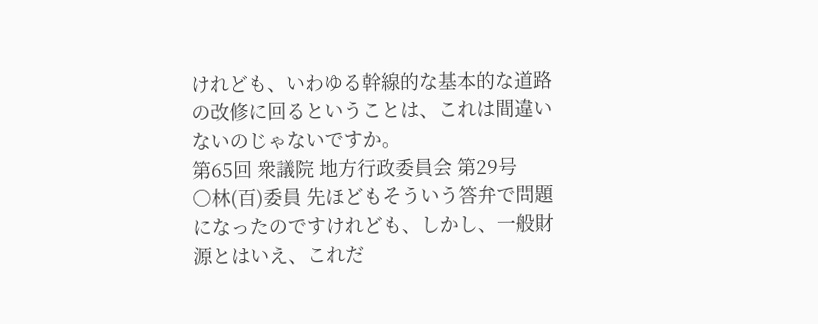けれども、いわゆる幹線的な基本的な道路の改修に回るということは、これは間違いないのじゃないですか。
第65回 衆議院 地方行政委員会 第29号
○林(百)委員 先ほどもそういう答弁で問題になったのですけれども、しかし、一般財源とはいえ、これだ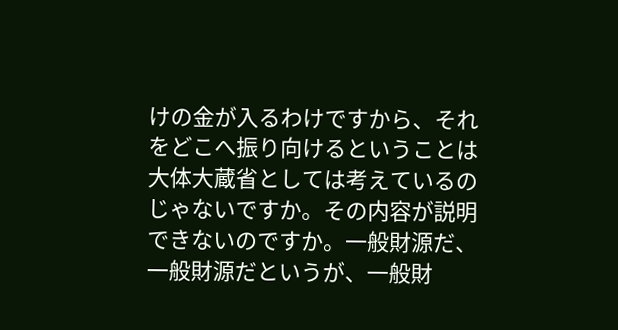けの金が入るわけですから、それをどこへ振り向けるということは大体大蔵省としては考えているのじゃないですか。その内容が説明できないのですか。一般財源だ、一般財源だというが、一般財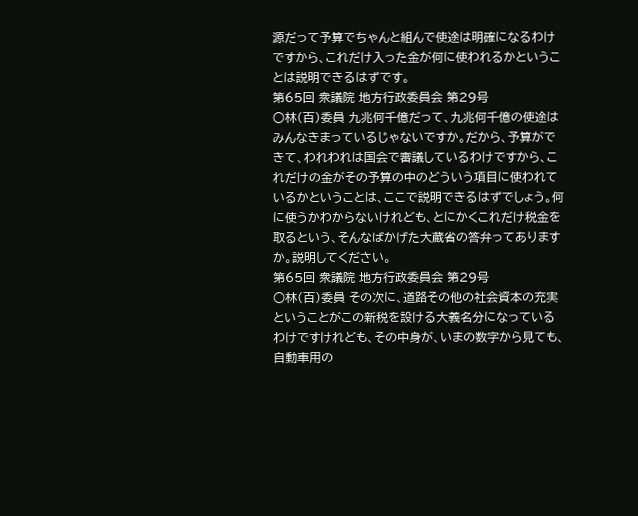源だって予算でちゃんと組んで使途は明確になるわけですから、これだけ入った金が何に使われるかということは説明できるはずです。
第65回 衆議院 地方行政委員会 第29号
○林(百)委員 九兆何千億だって、九兆何千億の使途はみんなきまっているじゃないですか。だから、予算ができて、われわれは国会で審議しているわけですから、これだけの金がその予算の中のどういう項目に使われているかということは、ここで説明できるはずでしょう。何に使うかわからないけれども、とにかくこれだけ税金を取るという、そんなばかげた大蔵省の答弁ってありますか。説明してください。
第65回 衆議院 地方行政委員会 第29号
○林(百)委員 その次に、道路その他の社会資本の充実ということがこの新税を設ける大義名分になっているわけですけれども、その中身が、いまの数字から見ても、自動車用の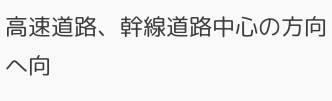高速道路、幹線道路中心の方向へ向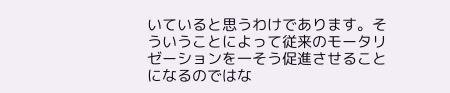いていると思うわけであります。そういうことによって従来のモータリゼーションを一そう促進させることになるのではな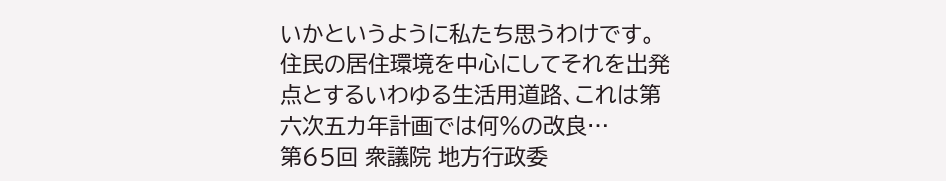いかというように私たち思うわけです。住民の居住環境を中心にしてそれを出発点とするいわゆる生活用道路、これは第六次五カ年計画では何%の改良…
第65回 衆議院 地方行政委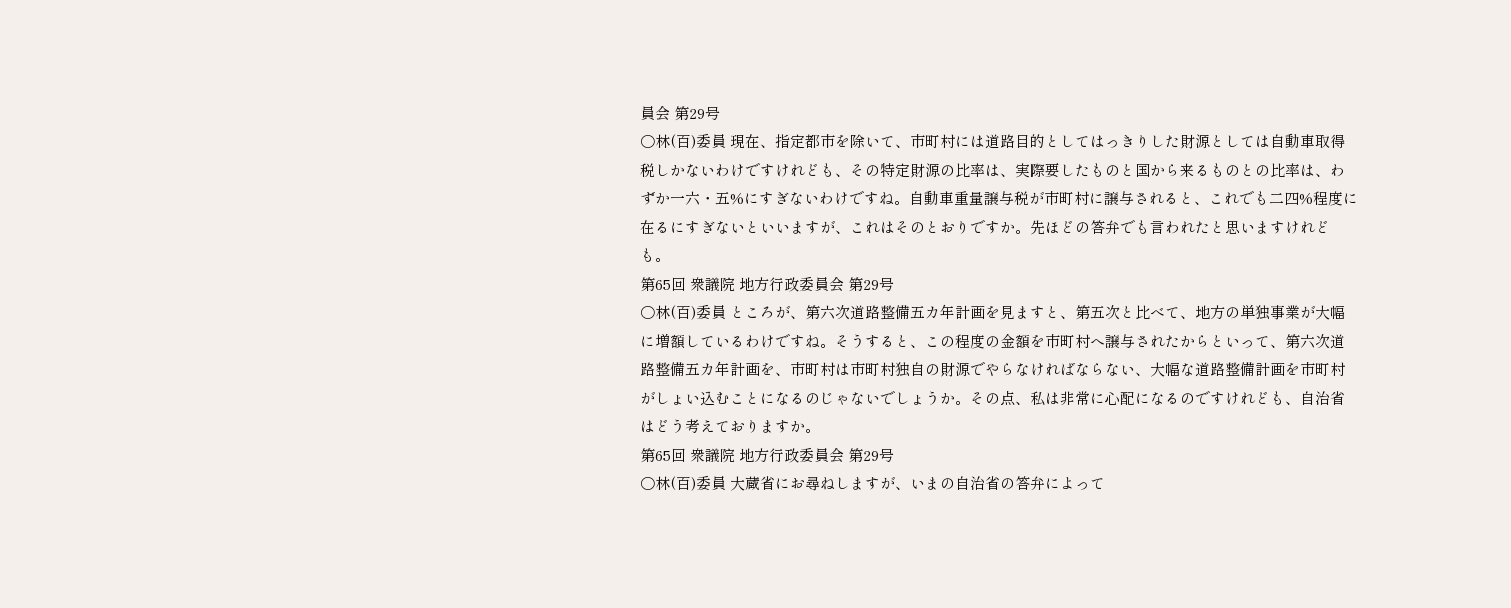員会 第29号
○林(百)委員 現在、指定都市を除いて、市町村には道路目的としてはっきりした財源としては自動車取得税しかないわけですけれども、その特定財源の比率は、実際要したものと国から来るものとの比率は、わずか一六・五%にすぎないわけですね。自動車重量譲与税が市町村に譲与されると、これでも二四%程度に在るにすぎないといいますが、これはそのとおりですか。先ほどの答弁でも言われたと思いますけれども。
第65回 衆議院 地方行政委員会 第29号
○林(百)委員 ところが、第六次道路整備五カ年計画を見ますと、第五次と比べて、地方の単独事業が大幅に増額しているわけですね。そうすると、この程度の金額を市町村へ譲与されたからといって、第六次道路整備五カ年計画を、市町村は市町村独自の財源でやらなければならない、大幅な道路整備計画を市町村がしょい込むことになるのじゃないでしょうか。その点、私は非常に心配になるのですけれども、自治省はどう考えておりますか。
第65回 衆議院 地方行政委員会 第29号
○林(百)委員 大蔵省にお尋ねしますが、いまの自治省の答弁によって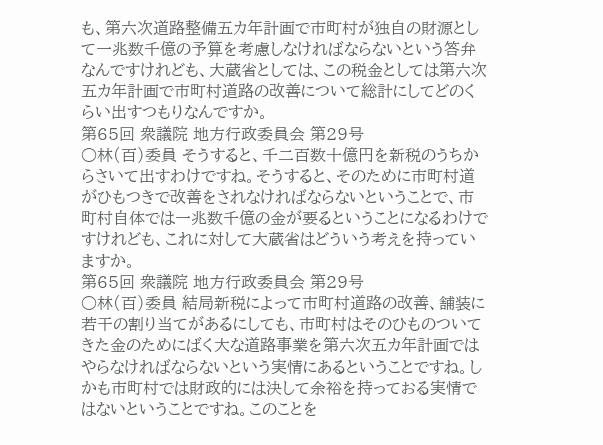も、第六次道路整備五カ年計画で市町村が独自の財源として一兆数千億の予算を考慮しなければならないという答弁なんですけれども、大蔵省としては、この税金としては第六次五カ年計画で市町村道路の改善について総計にしてどのくらい出すつもりなんですか。
第65回 衆議院 地方行政委員会 第29号
○林(百)委員 そうすると、千二百数十億円を新税のうちからさいて出すわけですね。そうすると、そのために市町村道がひもつきで改善をされなければならないということで、市町村自体では一兆数千億の金が要るということになるわけですけれども、これに対して大蔵省はどういう考えを持っていますか。
第65回 衆議院 地方行政委員会 第29号
○林(百)委員 結局新税によって市町村道路の改善、舗装に若干の割り当てがあるにしても、市町村はそのひものついてきた金のためにばく大な道路事業を第六次五カ年計画ではやらなければならないという実情にあるということですね。しかも市町村では財政的には決して余裕を持っておる実情ではないということですね。このことを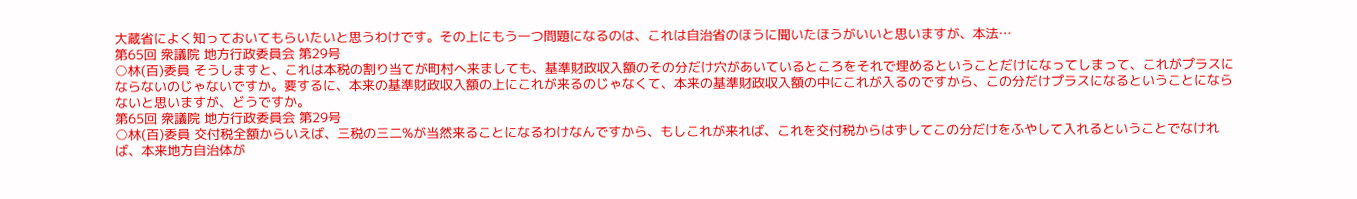大蔵省によく知っておいてもらいたいと思うわけです。その上にもう一つ問題になるのは、これは自治省のほうに聞いたほうがいいと思いますが、本法…
第65回 衆議院 地方行政委員会 第29号
○林(百)委員 そうしますと、これは本税の割り当てが町村へ来ましても、基準財政収入額のその分だけ穴があいているところをそれで埋めるということだけになってしまって、これがプラスにならないのじゃないですか。要するに、本来の基準財政収入額の上にこれが来るのじゃなくて、本来の基準財政収入額の中にこれが入るのですから、この分だけプラスになるということにならないと思いますが、どうですか。
第65回 衆議院 地方行政委員会 第29号
○林(百)委員 交付税全額からいえば、三税の三二%が当然来ることになるわけなんですから、もしこれが来れば、これを交付税からはずしてこの分だけをふやして入れるということでなければ、本来地方自治体が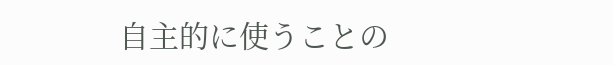自主的に使うことの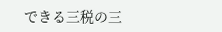できる三税の三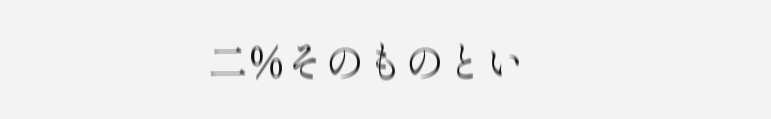二%そのものとい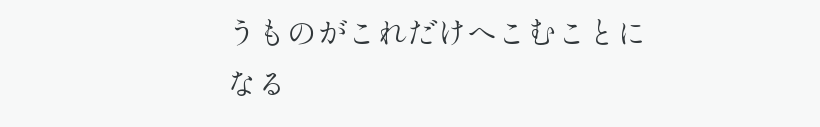うものがこれだけへこむことになる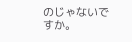のじゃないですか。